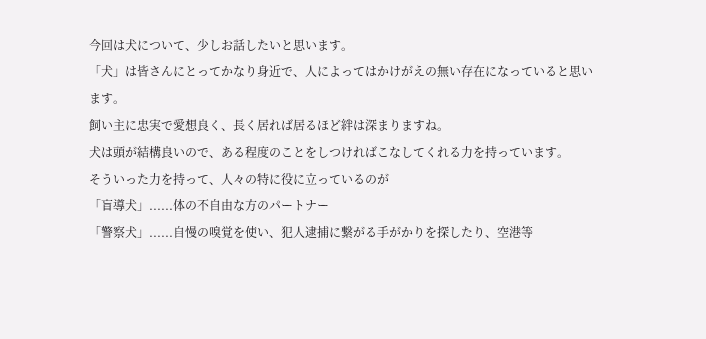今回は犬について、少しお話したいと思います。
「犬」は皆さんにとってかなり身近で、人によってはかけがえの無い存在になっていると思います。
飼い主に忠実で愛想良く、長く居れば居るほど絆は深まりますね。
犬は頭が結構良いので、ある程度のことをしつければこなしてくれる力を持っています。
そういった力を持って、人々の特に役に立っているのが
「盲導犬」......体の不自由な方のパートナー
「警察犬」......自慢の嗅覚を使い、犯人逮捕に繋がる手がかりを探したり、空港等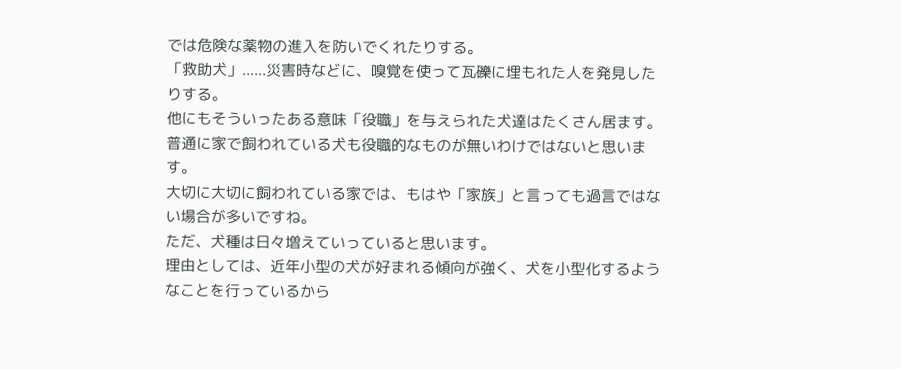では危険な薬物の進入を防いでくれたりする。
「救助犬」......災害時などに、嗅覚を使って瓦礫に埋もれた人を発見したりする。
他にもそういったある意味「役職」を与えられた犬達はたくさん居ます。
普通に家で飼われている犬も役職的なものが無いわけではないと思います。
大切に大切に飼われている家では、もはや「家族」と言っても過言ではない場合が多いですね。
ただ、犬種は日々増えていっていると思います。
理由としては、近年小型の犬が好まれる傾向が強く、犬を小型化するようなことを行っているから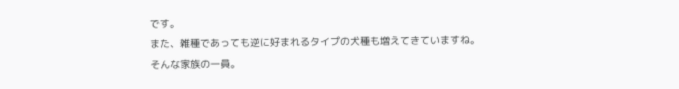です。
また、雑種であっても逆に好まれるタイプの犬種も増えてきていますね。
そんな家族の一員。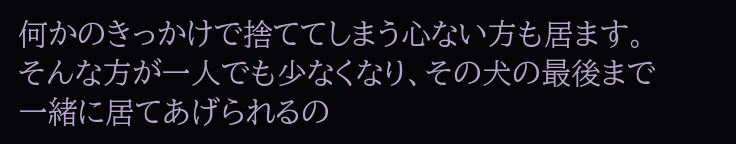何かのきっかけで捨ててしまう心ない方も居ます。
そんな方が一人でも少なくなり、その犬の最後まで一緒に居てあげられるの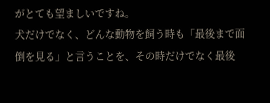がとても望ましいですね。
犬だけでなく、どんな動物を飼う時も「最後まで面倒を見る」と言うことを、その時だけでなく最後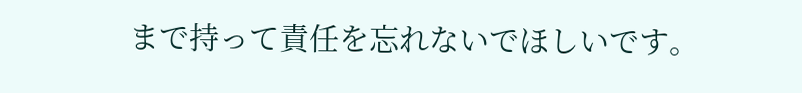まで持って責任を忘れないでほしいです。